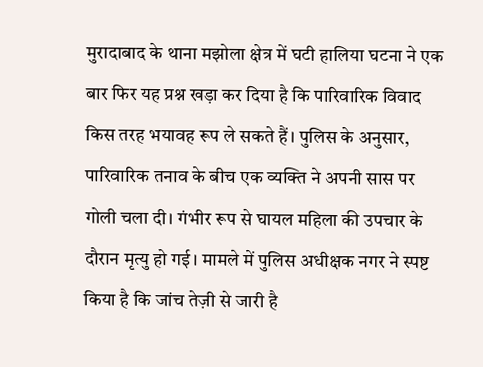मुरादाबाद के थाना मझोला क्षेत्र में घटी हालिया घटना ने एक बार फिर यह प्रश्न खड़ा कर दिया है कि पारिवारिक विवाद किस तरह भयावह रूप ले सकते हैं। पुलिस के अनुसार, पारिवारिक तनाव के बीच एक व्यक्ति ने अपनी सास पर गोली चला दी। गंभीर रूप से घायल महिला की उपचार के दौरान मृत्यु हो गई। मामले में पुलिस अधीक्षक नगर ने स्पष्ट किया है कि जांच तेज़ी से जारी है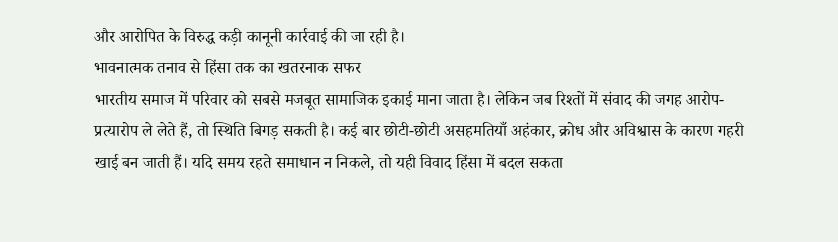और आरोपित के विरुद्ध कड़ी कानूनी कार्रवाई की जा रही है।
भावनात्मक तनाव से हिंसा तक का खतरनाक सफर
भारतीय समाज में परिवार को सबसे मजबूत सामाजिक इकाई माना जाता है। लेकिन जब रिश्तों में संवाद की जगह आरोप-प्रत्यारोप ले लेते हैं, तो स्थिति बिगड़ सकती है। कई बार छोटी-छोटी असहमतियाँ अहंकार, क्रोध और अविश्वास के कारण गहरी खाई बन जाती हैं। यदि समय रहते समाधान न निकले, तो यही विवाद हिंसा में बदल सकता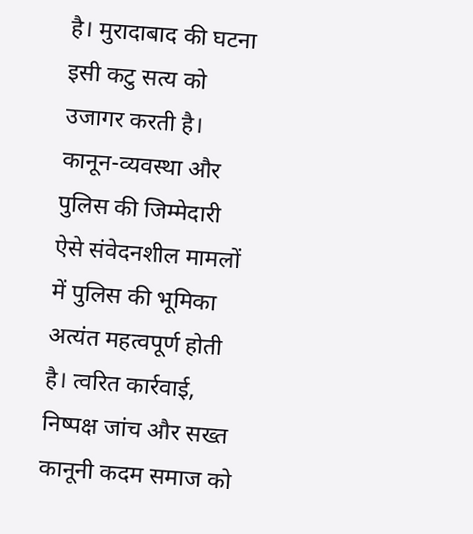है। मुरादाबाद की घटना इसी कटु सत्य को उजागर करती है।
कानून-व्यवस्था और पुलिस की जिम्मेदारी
ऐसे संवेदनशील मामलों में पुलिस की भूमिका अत्यंत महत्वपूर्ण होती है। त्वरित कार्रवाई, निष्पक्ष जांच और सख्त कानूनी कदम समाज को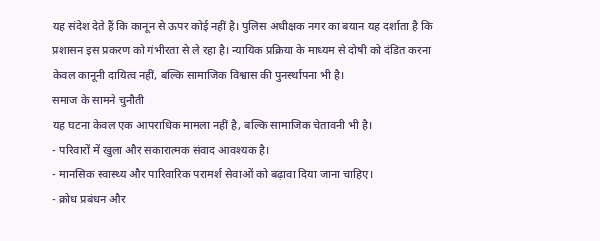यह संदेश देते हैं कि कानून से ऊपर कोई नहीं है। पुलिस अधीक्षक नगर का बयान यह दर्शाता है कि प्रशासन इस प्रकरण को गंभीरता से ले रहा है। न्यायिक प्रक्रिया के माध्यम से दोषी को दंडित करना केवल कानूनी दायित्व नहीं, बल्कि सामाजिक विश्वास की पुनर्स्थापना भी है।
समाज के सामने चुनौती
यह घटना केवल एक आपराधिक मामला नहीं है, बल्कि सामाजिक चेतावनी भी है।
- परिवारों में खुला और सकारात्मक संवाद आवश्यक है।
- मानसिक स्वास्थ्य और पारिवारिक परामर्श सेवाओं को बढ़ावा दिया जाना चाहिए।
- क्रोध प्रबंधन और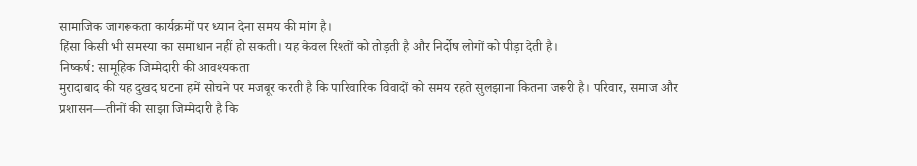सामाजिक जागरूकता कार्यक्रमों पर ध्यान देना समय की मांग है।
हिंसा किसी भी समस्या का समाधान नहीं हो सकती। यह केवल रिश्तों को तोड़ती है और निर्दोष लोगों को पीड़ा देती है।
निष्कर्ष: सामूहिक जिम्मेदारी की आवश्यकता
मुरादाबाद की यह दुखद घटना हमें सोचने पर मजबूर करती है कि पारिवारिक विवादों को समय रहते सुलझाना कितना जरूरी है। परिवार, समाज और प्रशासन—तीनों की साझा जिम्मेदारी है कि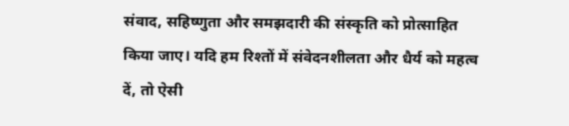संवाद, सहिष्णुता और समझदारी की संस्कृति को प्रोत्साहित किया जाए। यदि हम रिश्तों में संवेदनशीलता और धैर्य को महत्व दें, तो ऐसी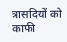त्रासदियों को काफी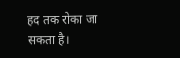हद तक रोका जा सकता है।